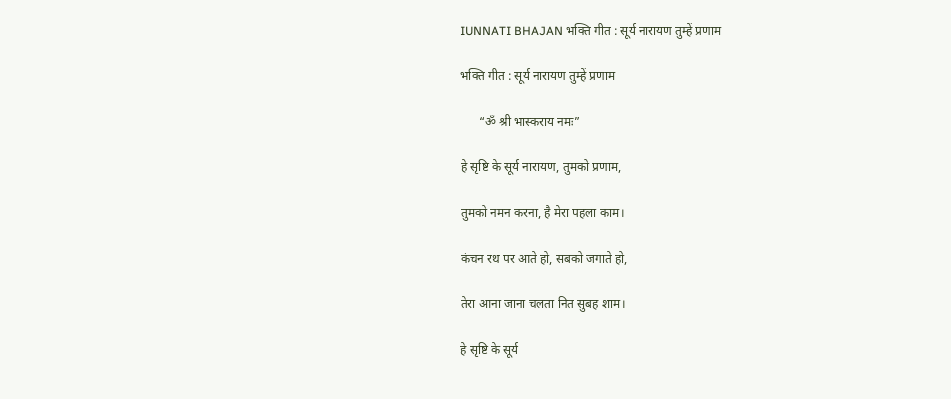IUNNATI BHAJAN भक्ति गीत : सूर्य नारायण तुम्हें प्रणाम

भक्ति गीत : सूर्य नारायण तुम्हें प्रणाम

      “ॐ श्री भास्कराय नमः”

हे सृष्टि के सूर्य नारायण, तुमको प्रणाम,

तुमको नमन करना, है मेरा पहला काम।

कंचन रथ पर आते हो, सबको जगाते हो,

तेरा आना जाना चलता नित सुबह शाम।

हे सृष्टि के सूर्य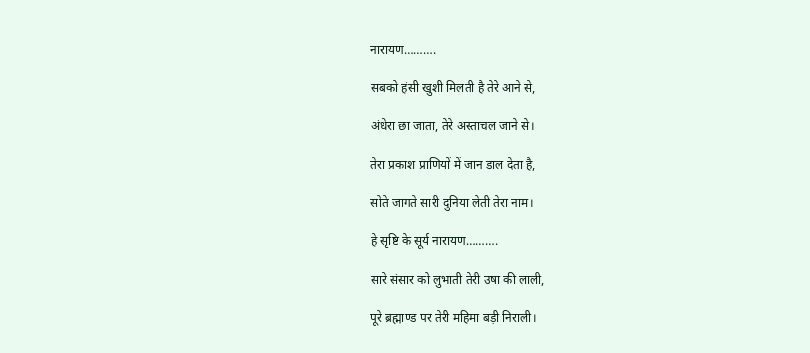नारायण……….

सबको हंसी खुशी मिलती है तेरे आने से,

अंधेरा छा जाता, तेरे अस्ताचल जाने से।

तेरा प्रकाश प्राणियों में जान डाल देता है,

सोते जागते सारी दुनिया लेती तेरा नाम।

हे सृष्टि के सूर्य नारायण……….

सारे संसार को लुभाती तेरी उषा की लाली,

पूरे ब्रह्माण्ड पर तेरी महिमा बड़ी निराली।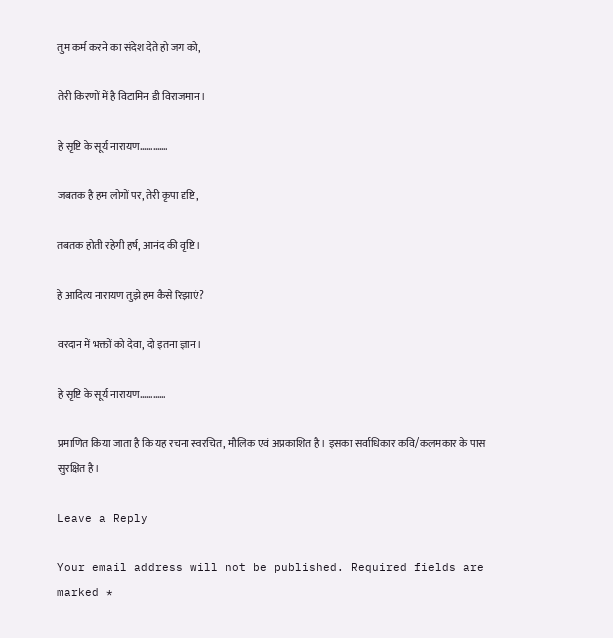तुम कर्म करने का संदेश देते हो जग को,

तेरी किरणों में है विटामिन डी विराजमान।

हे सृष्टि के सूर्य नारायण………….

जबतक है हम लोगों पर, तेरी कृपा दृष्टि,

तबतक होती रहेगी हर्ष, आनंद की वृष्टि।

हे आदित्य नारायण तुझे हम कैसे रिझाएं?

वरदान में भक्तों को देवा, दो इतना ज्ञान।

हे सृष्टि के सूर्य नारायण…………

प्रमाणित किया जाता है कि यह रचना स्वरचित, मौलिक एवं अप्रकाशित है। इसका सर्वाधिकार कवि/कलमकार के पास सुरक्षित है।

Leave a Reply

Your email address will not be published. Required fields are marked *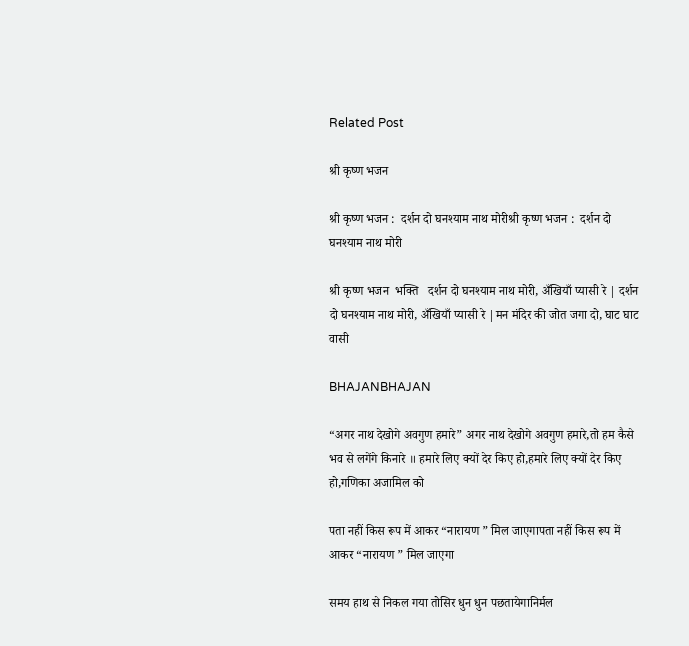Related Post

श्री कृष्ण भजन

श्री कृष्ण भजन :  दर्शन दो घनश्याम नाथ मोरीश्री कृष्ण भजन :  दर्शन दो घनश्याम नाथ मोरी

श्री कृष्ण भजन  भक्ति   दर्शन दो घनश्याम नाथ मोरी, अँखियाँ प्यासी रे | दर्शन दो घनश्याम नाथ मोरी, अँखियाँ प्यासी रे |मन मंदिर की जोत जगा दो, घाट घाट वासी

BHAJANBHAJAN

“अगर नाथ देखोगे अवगुण हमारे” अगर नाथ देखोगे अवगुण हमारे,तो हम कैसे भव से लगेंगे किनारे ॥ हमारे लिए क्यों देर किए हो,हमारे लिए क्यों देर किए हो,गणिका अजामिल को

पता नहीं किस रूप में आकर “नारायण ” मिल जाएगापता नहीं किस रूप में आकर “नारायण ” मिल जाएगा

समय हाथ से निकल गया तोसिर धुन धुन पछतायेगानिर्मल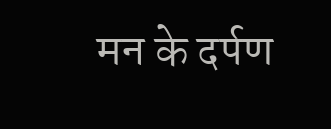मन के दर्पण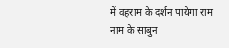में वहराम के दर्शन पायेगा राम नाम के साबुन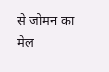से जोमन का मेल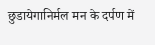छुडायेगानिर्मल मन के दर्पण में